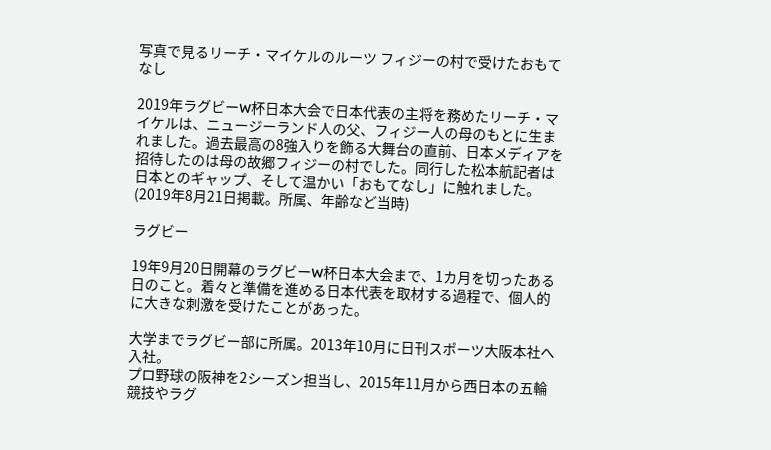写真で見るリーチ・マイケルのルーツ フィジーの村で受けたおもてなし

2019年ラグビーW杯日本大会で日本代表の主将を務めたリーチ・マイケルは、ニュージーランド人の父、フィジー人の母のもとに生まれました。過去最高の8強入りを飾る大舞台の直前、日本メディアを招待したのは母の故郷フィジーの村でした。同行した松本航記者は日本とのギャップ、そして温かい「おもてなし」に触れました。(2019年8月21日掲載。所属、年齢など当時)

ラグビー

19年9月20日開幕のラグビーW杯日本大会まで、1カ月を切ったある日のこと。着々と準備を進める日本代表を取材する過程で、個人的に大きな刺激を受けたことがあった。

大学までラグビー部に所属。2013年10月に日刊スポーツ大阪本社へ入社。
プロ野球の阪神を2シーズン担当し、2015年11月から西日本の五輪競技やラグ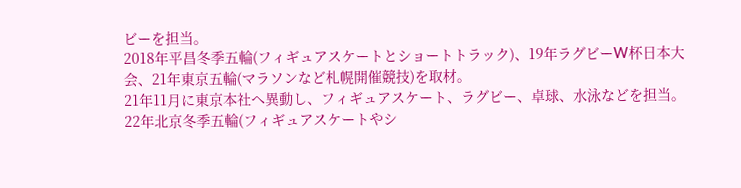ビーを担当。
2018年平昌冬季五輪(フィギュアスケートとショートトラック)、19年ラグビーW杯日本大会、21年東京五輪(マラソンなど札幌開催競技)を取材。
21年11月に東京本社へ異動し、フィギュアスケート、ラグビー、卓球、水泳などを担当。22年北京冬季五輪(フィギュアスケートやシ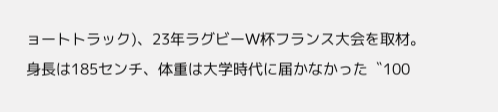ョートトラック)、23年ラグビーW杯フランス大会を取材。
身長は185センチ、体重は大学時代に届かなかった〝100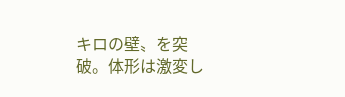キロの壁〟を突破。体形は激変し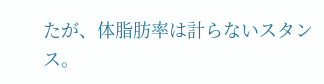たが、体脂肪率は計らないスタンス。